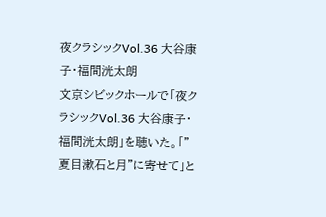夜クラシックVol.36 大谷康子・福間洸太朗
文京シビックホールで「夜クラシックVol.36 大谷康子・福間洸太朗」を聴いた。「”夏目漱石と月”に寄せて」と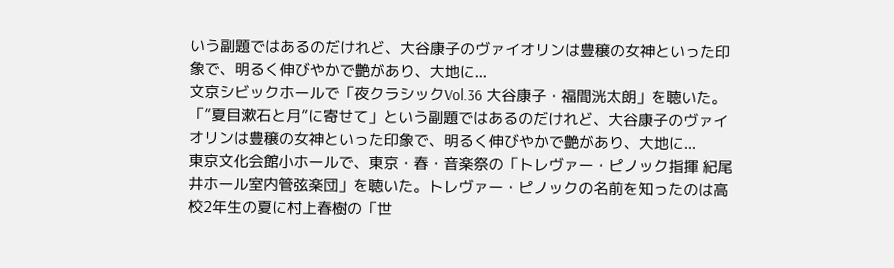いう副題ではあるのだけれど、大谷康子のヴァイオリンは豊穣の女神といった印象で、明るく伸びやかで艶があり、大地に...
文京シビックホールで「夜クラシックVol.36 大谷康子・福間洸太朗」を聴いた。「”夏目漱石と月”に寄せて」という副題ではあるのだけれど、大谷康子のヴァイオリンは豊穣の女神といった印象で、明るく伸びやかで艶があり、大地に...
東京文化会館小ホールで、東京・春・音楽祭の「トレヴァー・ピノック指揮 紀尾井ホール室内管弦楽団」を聴いた。トレヴァー・ピノックの名前を知ったのは高校2年生の夏に村上春樹の「世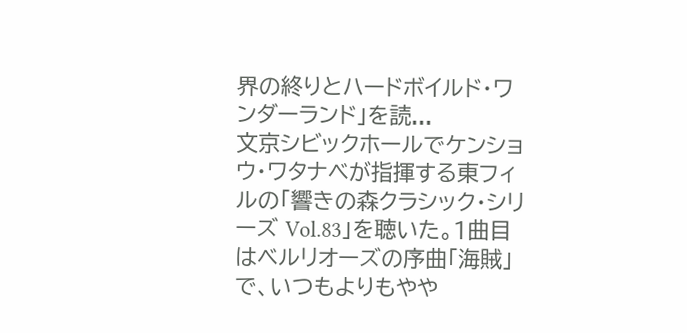界の終りとハードボイルド・ワンダーランド」を読...
文京シビックホールでケンショウ・ワタナベが指揮する東フィルの「響きの森クラシック・シリーズ Vol.83」を聴いた。1曲目はベルリオーズの序曲「海賊」で、いつもよりもやや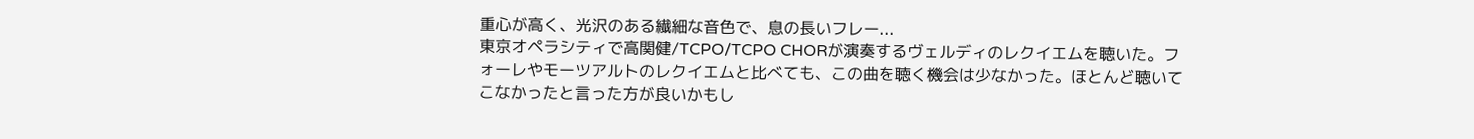重心が高く、光沢のある繊細な音色で、息の長いフレー...
東京オペラシティで高関健/TCPO/TCPO CHORが演奏するヴェルディのレクイエムを聴いた。フォーレやモーツアルトのレクイエムと比べても、この曲を聴く機会は少なかった。ほとんど聴いてこなかったと言った方が良いかもし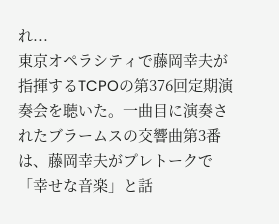れ...
東京オペラシティで藤岡幸夫が指揮するTCPOの第376回定期演奏会を聴いた。一曲目に演奏されたブラームスの交響曲第3番は、藤岡幸夫がプレトークで「幸せな音楽」と話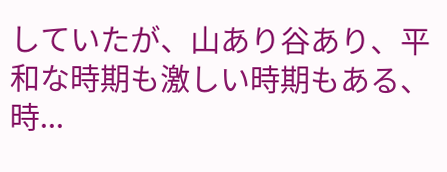していたが、山あり谷あり、平和な時期も激しい時期もある、時...